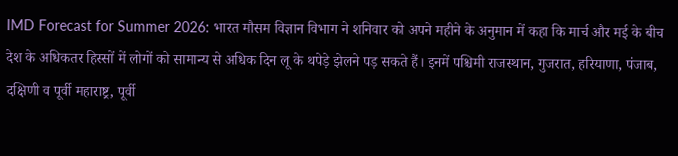IMD Forecast for Summer 2026: भारत मौसम विज्ञान विभाग ने शनिवार को अपने महीने के अनुमान में कहा कि मार्च और मई के बीच देश के अधिकतर हिस्सों में लोगों को सामान्य से अधिक दिन लू के थपेड़े झेलने पड़ सकते हैं। इनमें पश्चिमी राजस्थान, गुजरात, हरियाणा, पंजाब, दक्षिणी व पूर्वी महाराष्ट्र, पूर्वी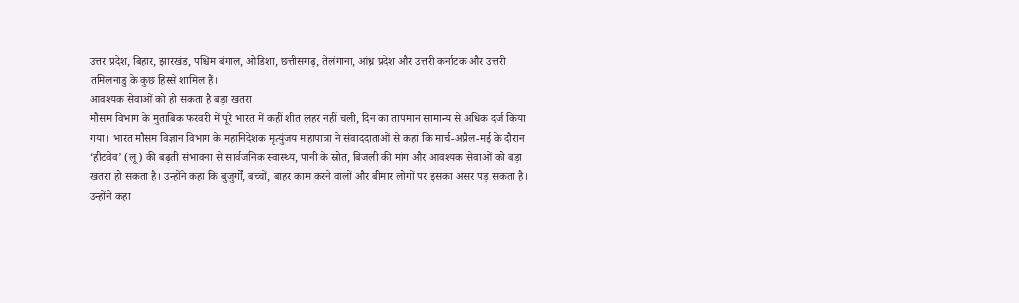उत्तर प्रदेश, बिहार, झारखंड, पश्चिम बंगाल, ओडिशा, छत्तीसगढ़, तेलंगाना, आंध्र प्रदेश और उत्तरी कर्नाटक और उत्तरी तमिलनाडु के कुछ हिस्से शामिल हैं।
आवश्यक सेवाओं को हो सकता है बड़ा खतरा
मौसम विभाग के मुताबिक फरवरी में पूरे भारत में कहीं शीत लहर नहीं चली, दिन का तापमान सामान्य से अधिक दर्ज किया गया। भारत मौसम विज्ञान विभाग के महानिदेशक मृत्युंजय महापात्रा ने संवाददाताओं से कहा कि मार्च-अप्रैल-मई के दौरान ‘हीटवेव’ (लू) की बढ़ती संभावना से सार्वजनिक स्वास्थ्य, पानी के स्रोत, बिजली की मांग और आवश्यक सेवाओं को बड़ा खतरा हो सकता है। उन्होंने कहा कि बुजुर्गों, बच्चों, बाहर काम करने वालों और बीमार लोगों पर इसका असर पड़ सकता है।
उन्होंने कहा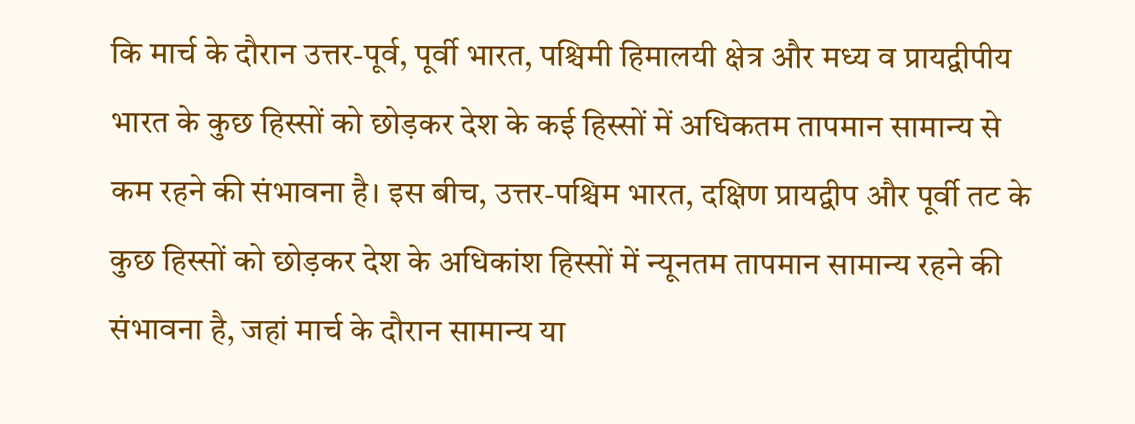कि मार्च के दौरान उत्तर-पूर्व, पूर्वी भारत, पश्चिमी हिमालयी क्षेत्र और मध्य व प्रायद्वीपीय भारत के कुछ हिस्सों को छोड़कर देश के कई हिस्सों में अधिकतम तापमान सामान्य से कम रहने की संभावना है। इस बीच, उत्तर-पश्चिम भारत, दक्षिण प्रायद्वीप और पूर्वी तट के कुछ हिस्सों को छोड़कर देश के अधिकांश हिस्सों में न्यूनतम तापमान सामान्य रहने की संभावना है, जहां मार्च के दौरान सामान्य या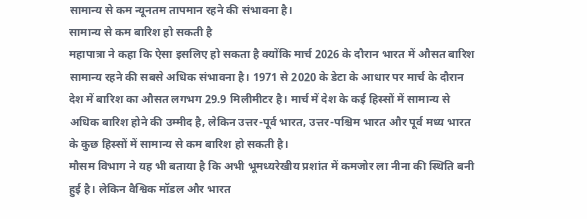सामान्य से कम न्यूनतम तापमान रहने की संभावना है।
सामान्य से कम बारिश हो सकती है
महापात्रा ने कहा कि ऐसा इसलिए हो सकता है क्योंकि मार्च 2026 के दौरान भारत में औसत बारिश सामान्य रहने की सबसे अधिक संभावना है। 1971 से 2020 के डेटा के आधार पर मार्च के दौरान देश में बारिश का औसत लगभग 29.9 मिलीमीटर है। मार्च में देश के कई हिस्सों में सामान्य से अधिक बारिश होने की उम्मीद है, लेकिन उत्तर-पूर्व भारत, उत्तर-पश्चिम भारत और पूर्व मध्य भारत के कुछ हिस्सों में सामान्य से कम बारिश हो सकती है।
मौसम विभाग ने यह भी बताया है कि अभी भूमध्यरेखीय प्रशांत में कमजोर ला नीना की स्थिति बनी हुई है। लेकिन वैश्विक मॉडल और भारत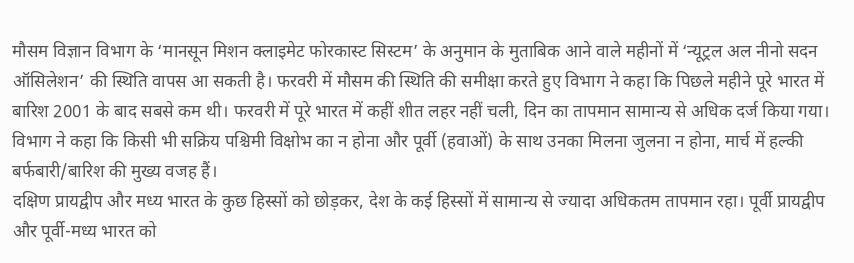मौसम विज्ञान विभाग के ‘मानसून मिशन क्लाइमेट फोरकास्ट सिस्टम’ के अनुमान के मुताबिक आने वाले महीनों में ‘न्यूट्रल अल नीनो सदन ऑसिलेशन’ की स्थिति वापस आ सकती है। फरवरी में मौसम की स्थिति की समीक्षा करते हुए विभाग ने कहा कि पिछले महीने पूरे भारत में बारिश 2001 के बाद सबसे कम थी। फरवरी में पूरे भारत में कहीं शीत लहर नहीं चली, दिन का तापमान सामान्य से अधिक दर्ज किया गया।
विभाग ने कहा कि किसी भी सक्रिय पश्चिमी विक्षोभ का न होना और पूर्वी (हवाओं) के साथ उनका मिलना जुलना न होना, मार्च में हल्की बर्फबारी/बारिश की मुख्य वजह हैं।
दक्षिण प्रायद्वीप और मध्य भारत के कुछ हिस्सों को छोड़कर, देश के कई हिस्सों में सामान्य से ज्यादा अधिकतम तापमान रहा। पूर्वी प्रायद्वीप और पूर्वी-मध्य भारत को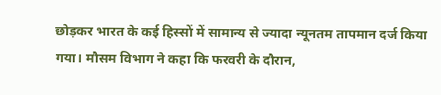छोड़कर भारत के कई हिस्सों में सामान्य से ज्यादा न्यूनतम तापमान दर्ज किया गया। मौसम विभाग ने कहा कि फरवरी के दौरान,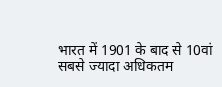भारत में 1901 के बाद से 10वां सबसे ज्यादा अधिकतम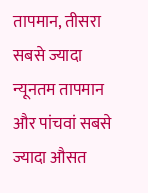तापमान, तीसरा सबसे ज्यादा न्यूनतम तापमान और पांचवां सबसे ज्यादा औसत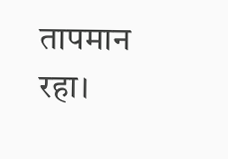तापमान रहा।